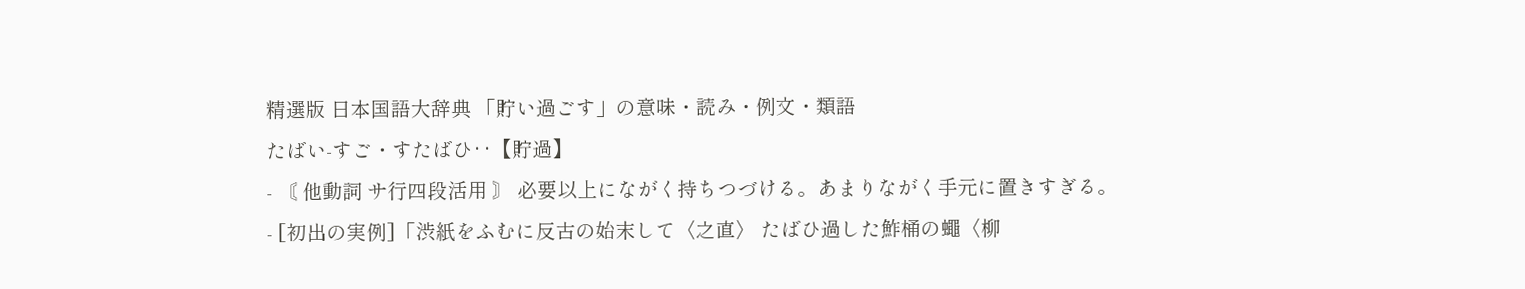精選版 日本国語大辞典 「貯い過ごす」の意味・読み・例文・類語
たばい‐すご・すたばひ‥【貯過】
- 〘 他動詞 サ行四段活用 〙 必要以上にながく持ちつづける。あまりながく手元に置きすぎる。
- [初出の実例]「渋紙をふむに反古の始末して〈之直〉 たばひ過した鮓桶の蠅〈柳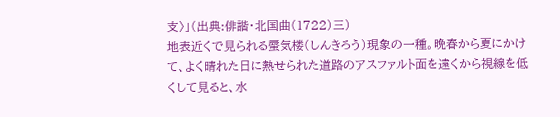支〉」(出典:俳諧・北国曲(1722)三)
地表近くで見られる蜃気楼(しんきろう)現象の一種。晩春から夏にかけて、よく晴れた日に熱せられた道路のアスファルト面を遠くから視線を低くして見ると、水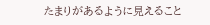たまりがあるように見えること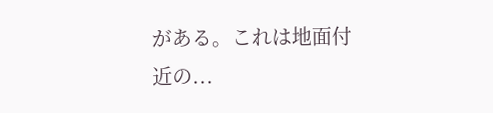がある。これは地面付近の...